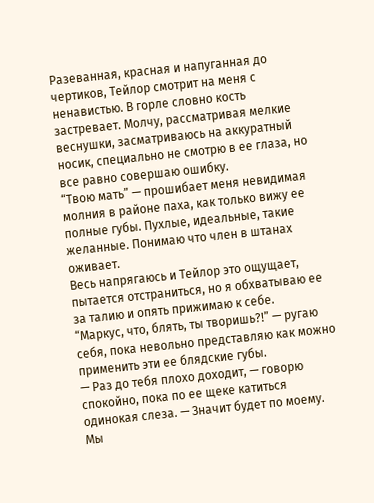Разеванная, красная и напуганная до чертиков, Тейлор смотрит на меня с ненавистью. В горле словно кость застревает. Молчу, рассматривая мелкие веснушки, засматриваюсь на аккуратный носик, специально не смотрю в ее глаза, но все равно совершаю ошибку.
“Твою мать” — прошибает меня невидимая молния в районе паха, как только вижу ее полные губы. Пухлые, идеальные, такие желанные. Понимаю что член в штанах оживает.
Весь напрягаюсь и Тейлор это ощущает, пытается отстраниться, но я обхватываю ее за талию и опять прижимаю к себе.
“Маркус, что, блять, ты творишь?!” — ругаю себя, пока невольно представляю как можно применить эти ее блядские губы.
— Раз до тебя плохо доходит, — говорю спокойно, пока по ее щеке катиться одинокая слеза. — Значит будет по моему. Мы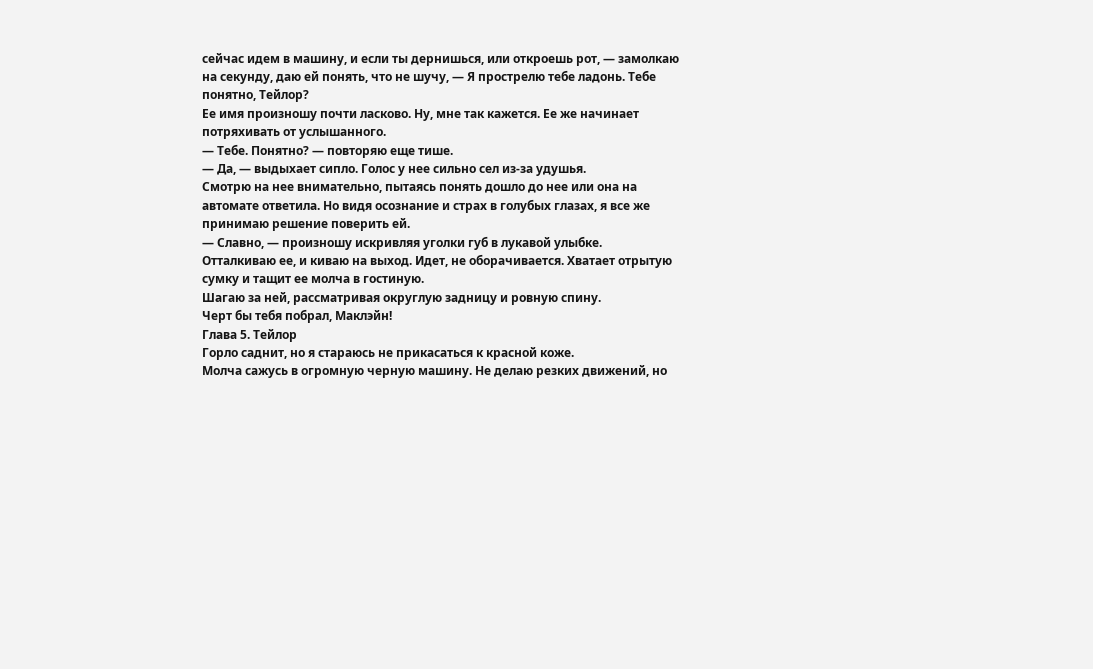сейчас идем в машину, и если ты дернишься, или откроешь рот, — замолкаю на секунду, даю ей понять, что не шучу, — Я прострелю тебе ладонь. Тебе понятно, Тейлор?
Ее имя произношу почти ласково. Ну, мне так кажется. Ее же начинает потряхивать от услышанного.
— Тебе. Понятно? — повторяю еще тише.
— Да, — выдыхает сипло. Голос у нее сильно сел из-за удушья.
Смотрю на нее внимательно, пытаясь понять дошло до нее или она на автомате ответила. Но видя осознание и страх в голубых глазах, я все же принимаю решение поверить ей.
— Славно, — произношу искривляя уголки губ в лукавой улыбке.
Отталкиваю ее, и киваю на выход. Идет, не оборачивается. Хватает отрытую сумку и тащит ее молча в гостиную.
Шагаю за ней, рассматривая округлую задницу и ровную спину.
Черт бы тебя побрал, Маклэйн!
Глава 5. Тейлор
Горло саднит, но я стараюсь не прикасаться к красной коже.
Молча сажусь в огромную черную машину. Не делаю резких движений, но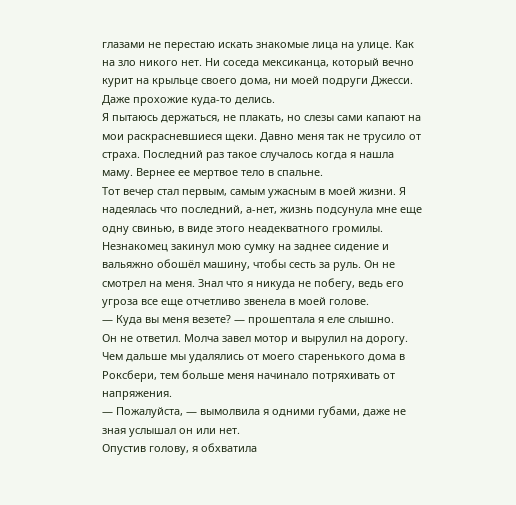глазами не перестаю искать знакомые лица на улице. Как на зло никого нет. Ни соседа мексиканца, который вечно курит на крыльце своего дома, ни моей подруги Джесси. Даже прохожие куда-то делись.
Я пытаюсь держаться, не плакать, но слезы сами капают на мои раскрасневшиеся щеки. Давно меня так не трусило от страха. Последний раз такое случалось когда я нашла маму. Вернее ее мертвое тело в спальне.
Тот вечер стал первым, самым ужасным в моей жизни. Я надеялась что последний, а-нет, жизнь подсунула мне еще одну свинью, в виде этого неадекватного громилы.
Незнакомец закинул мою сумку на заднее сидение и вальяжно обошёл машину, чтобы сесть за руль. Он не смотрел на меня. Знал что я никуда не побегу, ведь его угроза все еще отчетливо звенела в моей голове.
— Куда вы меня везете? — прошептала я еле слышно.
Он не ответил. Молча завел мотор и вырулил на дорогу. Чем дальше мы удалялись от моего старенького дома в Роксбери, тем больше меня начинало потряхивать от напряжения.
— Пожалуйста, — вымолвила я одними губами, даже не зная услышал он или нет.
Опустив голову, я обхватила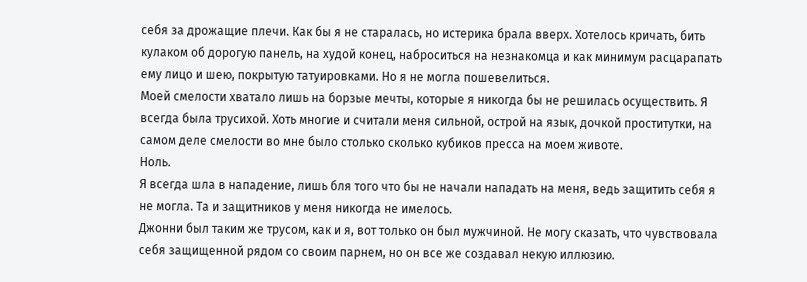себя за дрожащие плечи. Как бы я не старалась, но истерика брала вверх. Хотелось кричать, бить кулаком об дорогую панель, на худой конец, наброситься на незнакомца и как минимум расцарапать ему лицо и шею, покрытую татуировками. Но я не могла пошевелиться.
Моей смелости хватало лишь на борзые мечты, которые я никогда бы не решилась осуществить. Я всегда была трусихой. Хоть многие и считали меня сильной, острой на язык, дочкой проститутки, на самом деле смелости во мне было столько сколько кубиков пресса на моем животе.
Ноль.
Я всегда шла в нападение, лишь бля того что бы не начали нападать на меня, ведь защитить себя я не могла. Та и защитников у меня никогда не имелось.
Джонни был таким же трусом, как и я, вот только он был мужчиной. Не могу сказать, что чувствовала себя защищенной рядом со своим парнем, но он все же создавал некую иллюзию.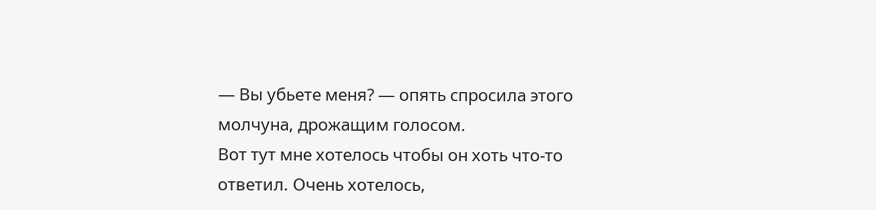— Вы убьете меня? — опять спросила этого молчуна, дрожащим голосом.
Вот тут мне хотелось чтобы он хоть что-то ответил. Очень хотелось,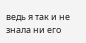ведь я так и не знала ни его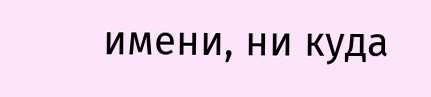имени, ни куда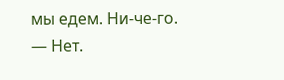мы едем. Ни-че-го.
— Нет.